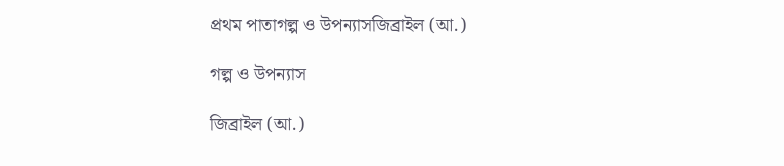প্রথম পাতাগল্প ও উপন্যাসজিব্রাইল (আ.)

গল্প ও উপন্যাস

জিব্রাইল (আ.)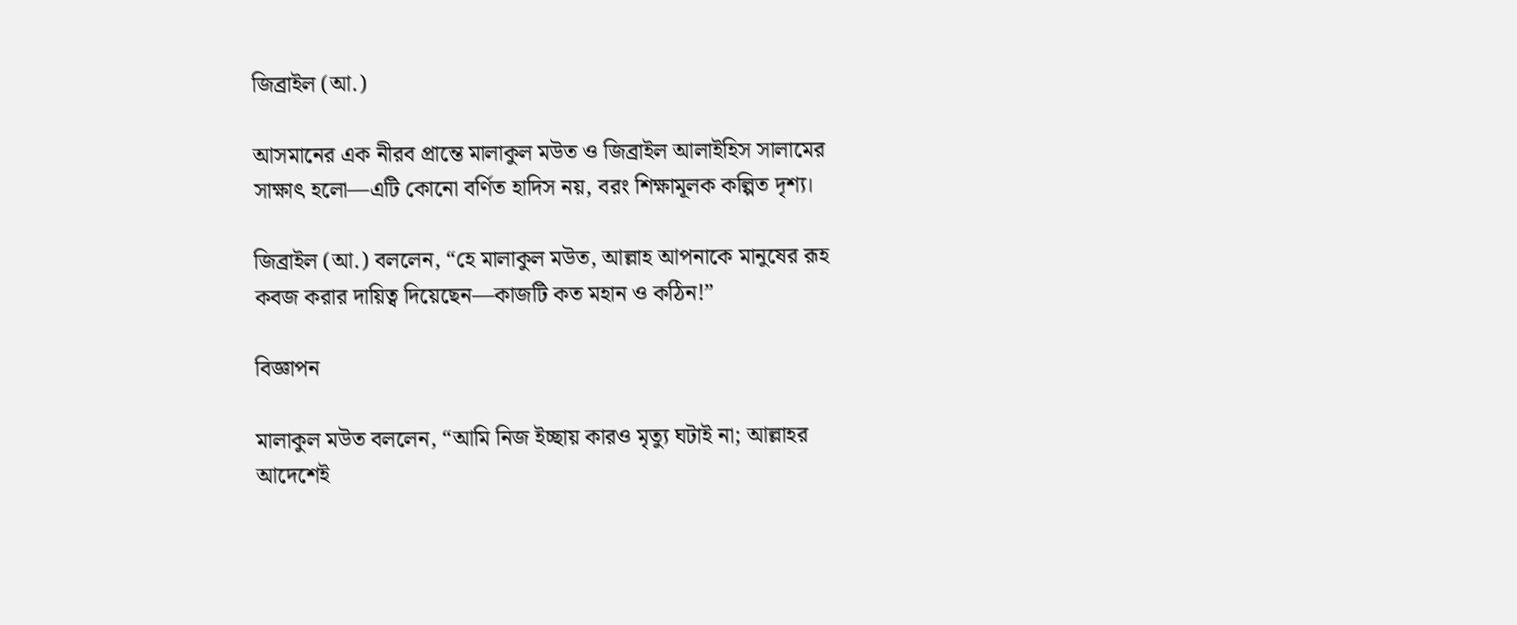জিব্রাইল (আ.)

আসমানের এক নীরব প্রান্তে মালাকুল মউত ও জিব্রাইল আলাইহিস সালামের সাক্ষাৎ হলো—এটি কোনো বর্ণিত হাদিস নয়, বরং শিক্ষামূলক কল্পিত দৃশ্য।

জিব্রাইল (আ.) বললেন, “হে মালাকুল মউত, আল্লাহ আপনাকে মানুষের রূহ কবজ করার দায়িত্ব দিয়েছেন—কাজটি কত মহান ও কঠিন!”

বিজ্ঞাপন

মালাকুল মউত বললেন, “আমি নিজ ইচ্ছায় কারও মৃত্যু ঘটাই না; আল্লাহর আদেশেই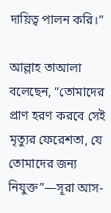দায়িত্ব পালন করি।”

আল্লাহ তাআলা বলেছেন, “তোমাদের প্রাণ হরণ করবে সেই মৃত্যুর ফেরেশতা, যে তোমাদের জন্য নিযুক্ত”—সূরা আস-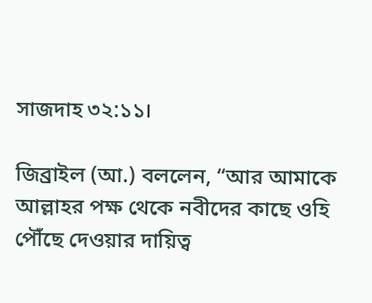সাজদাহ ৩২:১১।

জিব্রাইল (আ.) বললেন, “আর আমাকে আল্লাহর পক্ষ থেকে নবীদের কাছে ওহি পৌঁছে দেওয়ার দায়িত্ব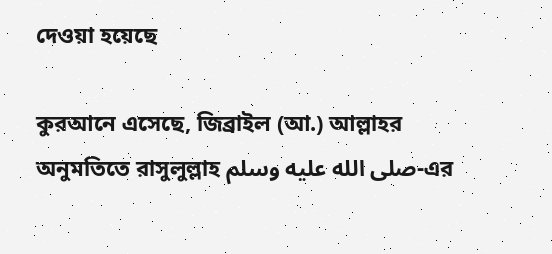দেওয়া হয়েছে

কুরআনে এসেছে, জিব্রাইল (আ.) আল্লাহর অনুমতিতে রাসুলুল্লাহ صلى الله عليه وسلم-এর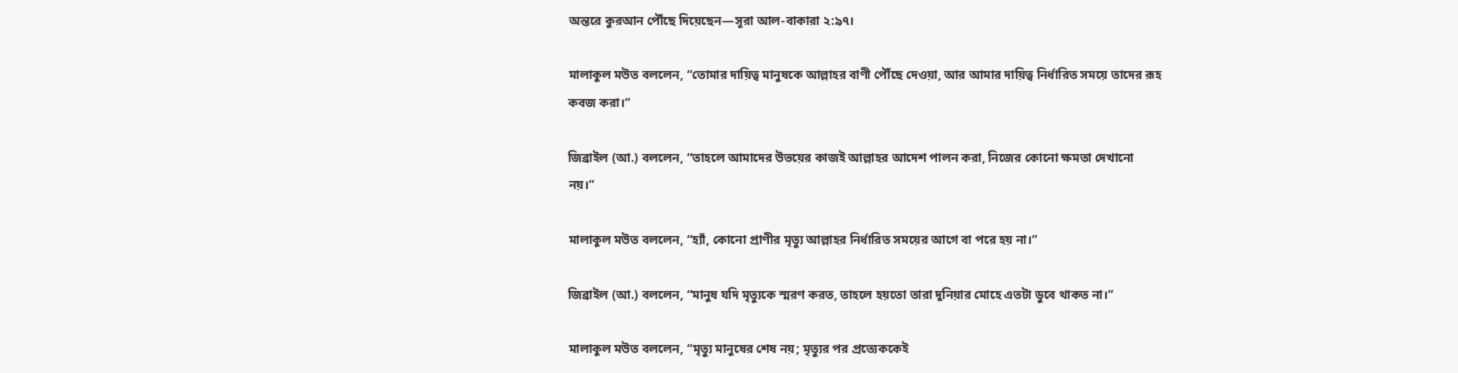অন্তরে কুরআন পৌঁছে দিয়েছেন—সূরা আল-বাকারা ২:৯৭।

মালাকুল মউত বললেন, “তোমার দায়িত্ব মানুষকে আল্লাহর বাণী পৌঁছে দেওয়া, আর আমার দায়িত্ব নির্ধারিত সময়ে তাদের রূহ কবজ করা।”

জিব্রাইল (আ.) বললেন, “তাহলে আমাদের উভয়ের কাজই আল্লাহর আদেশ পালন করা, নিজের কোনো ক্ষমতা দেখানো নয়।”

মালাকুল মউত বললেন, “হ্যাঁ, কোনো প্রাণীর মৃত্যু আল্লাহর নির্ধারিত সময়ের আগে বা পরে হয় না।”

জিব্রাইল (আ.) বললেন, “মানুষ যদি মৃত্যুকে স্মরণ করত, তাহলে হয়তো তারা দুনিয়ার মোহে এতটা ডুবে থাকত না।”

মালাকুল মউত বললেন, “মৃত্যু মানুষের শেষ নয়; মৃত্যুর পর প্রত্যেককেই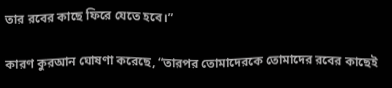তার রবের কাছে ফিরে যেতে হবে।”

কারণ কুরআন ঘোষণা করেছে, “তারপর তোমাদেরকে তোমাদের রবের কাছেই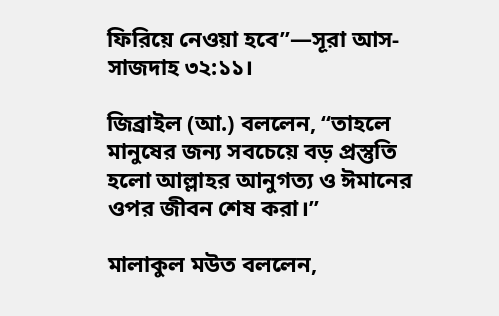ফিরিয়ে নেওয়া হবে”—সূরা আস-সাজদাহ ৩২:১১।

জিব্রাইল (আ.) বললেন, “তাহলে মানুষের জন্য সবচেয়ে বড় প্রস্তুতি হলো আল্লাহর আনুগত্য ও ঈমানের ওপর জীবন শেষ করা।”

মালাকুল মউত বললেন,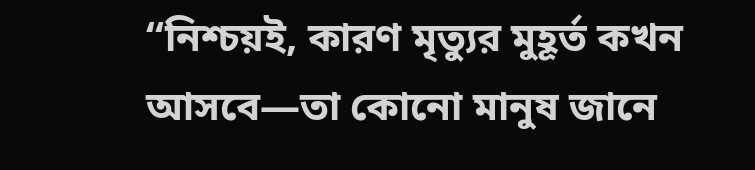“নিশ্চয়ই, কারণ মৃত্যুর মুহূর্ত কখন আসবে—তা কোনো মানুষ জানে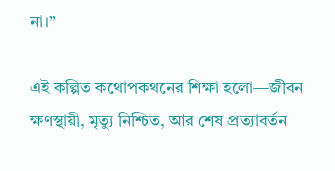না।”

এই কল্পিত কথোপকথনের শিক্ষা হলো—জীবন ক্ষণস্থায়ী, মৃত্যু নিশ্চিত, আর শেষ প্রত্যাবর্তন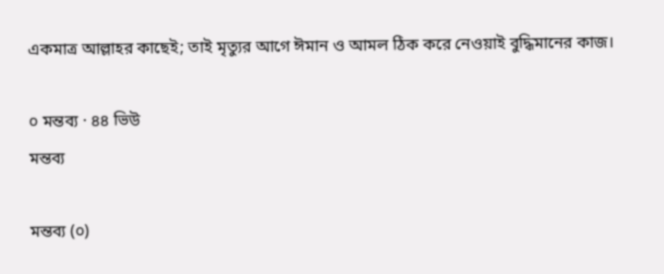একমাত্র আল্লাহর কাছেই; তাই মৃত্যুর আগে ঈমান ও আমল ঠিক করে নেওয়াই বুদ্ধিমানের কাজ।

০ মন্তব্য · ৪৪ ভিউ
মন্তব্য

মন্তব্য (০)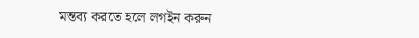মন্তব্য করতে হলে লগইন করুন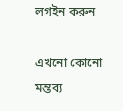লগইন করুন

এখনো কোনো মন্তব্য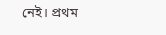নেই। প্রথম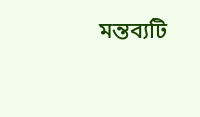মন্তব্যটি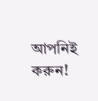আপনিই করুন!